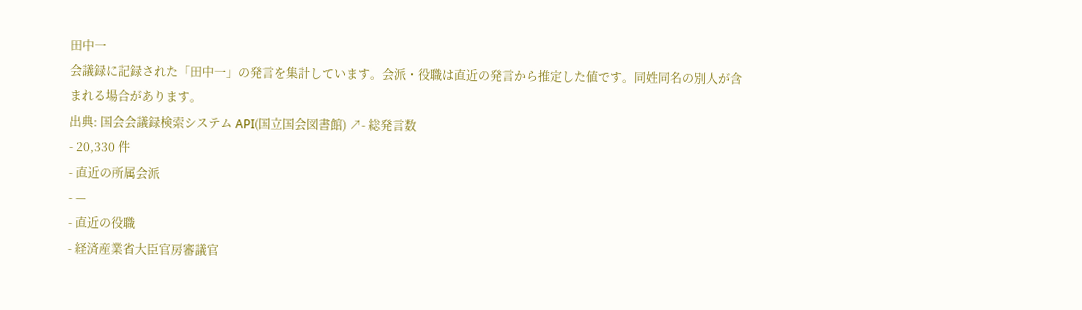田中一
会議録に記録された「田中一」の発言を集計しています。会派・役職は直近の発言から推定した値です。同姓同名の別人が含まれる場合があります。
出典: 国会会議録検索システム API(国立国会図書館) ↗- 総発言数
- 20,330 件
- 直近の所属会派
- —
- 直近の役職
- 経済産業省大臣官房審議官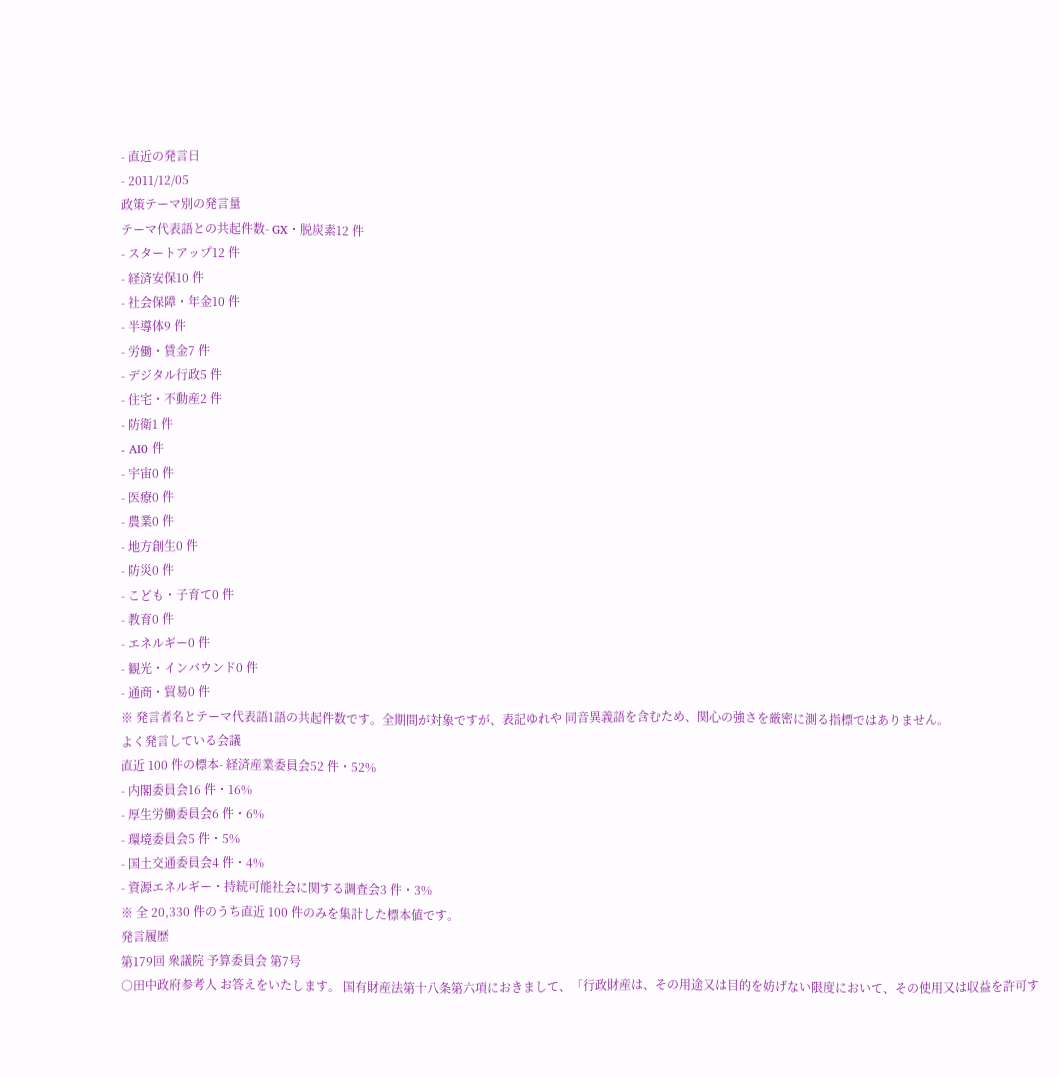- 直近の発言日
- 2011/12/05
政策テーマ別の発言量
テーマ代表語との共起件数- GX・脱炭素12 件
- スタートアップ12 件
- 経済安保10 件
- 社会保障・年金10 件
- 半導体9 件
- 労働・賃金7 件
- デジタル行政5 件
- 住宅・不動産2 件
- 防衛1 件
- AI0 件
- 宇宙0 件
- 医療0 件
- 農業0 件
- 地方創生0 件
- 防災0 件
- こども・子育て0 件
- 教育0 件
- エネルギー0 件
- 観光・インバウンド0 件
- 通商・貿易0 件
※ 発言者名とテーマ代表語1語の共起件数です。全期間が対象ですが、表記ゆれや 同音異義語を含むため、関心の強さを厳密に測る指標ではありません。
よく発言している会議
直近 100 件の標本- 経済産業委員会52 件・52%
- 内閣委員会16 件・16%
- 厚生労働委員会6 件・6%
- 環境委員会5 件・5%
- 国土交通委員会4 件・4%
- 資源エネルギー・持続可能社会に関する調査会3 件・3%
※ 全 20,330 件のうち直近 100 件のみを集計した標本値です。
発言履歴
第179回 衆議院 予算委員会 第7号
○田中政府参考人 お答えをいたします。 国有財産法第十八条第六項におきまして、「行政財産は、その用途又は目的を妨げない限度において、その使用又は収益を許可す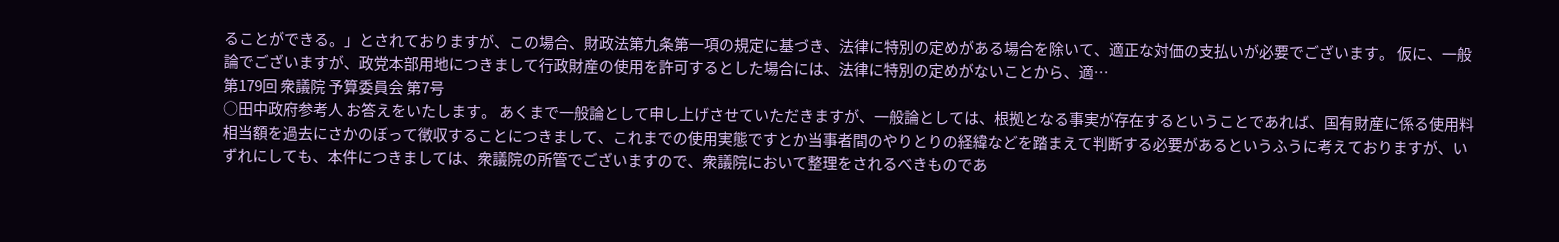ることができる。」とされておりますが、この場合、財政法第九条第一項の規定に基づき、法律に特別の定めがある場合を除いて、適正な対価の支払いが必要でございます。 仮に、一般論でございますが、政党本部用地につきまして行政財産の使用を許可するとした場合には、法律に特別の定めがないことから、適…
第179回 衆議院 予算委員会 第7号
○田中政府参考人 お答えをいたします。 あくまで一般論として申し上げさせていただきますが、一般論としては、根拠となる事実が存在するということであれば、国有財産に係る使用料相当額を過去にさかのぼって徴収することにつきまして、これまでの使用実態ですとか当事者間のやりとりの経緯などを踏まえて判断する必要があるというふうに考えておりますが、いずれにしても、本件につきましては、衆議院の所管でございますので、衆議院において整理をされるべきものであ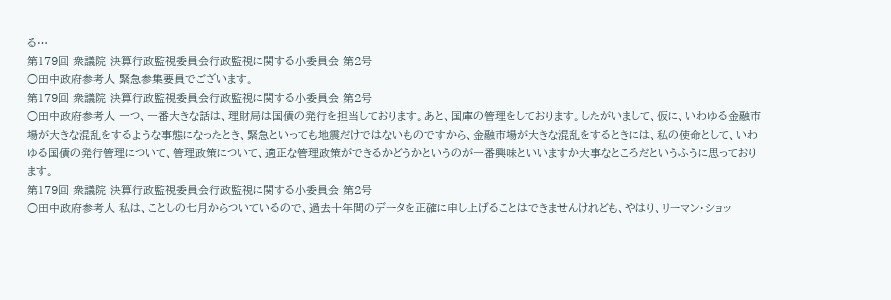る…
第179回 衆議院 決算行政監視委員会行政監視に関する小委員会 第2号
○田中政府参考人 緊急参集要員でございます。
第179回 衆議院 決算行政監視委員会行政監視に関する小委員会 第2号
○田中政府参考人 一つ、一番大きな話は、理財局は国債の発行を担当しております。あと、国庫の管理をしております。したがいまして、仮に、いわゆる金融市場が大きな混乱をするような事態になったとき、緊急といっても地震だけではないものですから、金融市場が大きな混乱をするときには、私の使命として、いわゆる国債の発行管理について、管理政策について、適正な管理政策ができるかどうかというのが一番興味といいますか大事なところだというふうに思っております。
第179回 衆議院 決算行政監視委員会行政監視に関する小委員会 第2号
○田中政府参考人 私は、ことしの七月からついているので、過去十年間のデータを正確に申し上げることはできませんけれども、やはり、リーマン・ショッ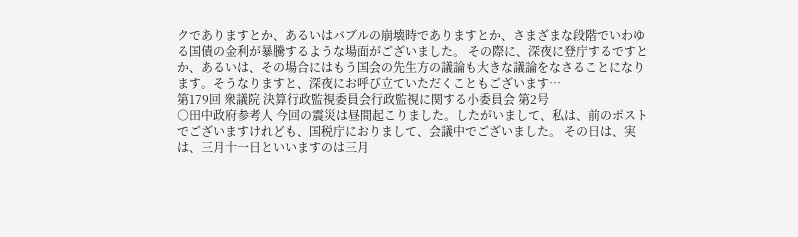クでありますとか、あるいはバブルの崩壊時でありますとか、さまざまな段階でいわゆる国債の金利が暴騰するような場面がございました。 その際に、深夜に登庁するですとか、あるいは、その場合にはもう国会の先生方の議論も大きな議論をなさることになります。そうなりますと、深夜にお呼び立ていただくこともございます…
第179回 衆議院 決算行政監視委員会行政監視に関する小委員会 第2号
○田中政府参考人 今回の震災は昼間起こりました。したがいまして、私は、前のポストでございますけれども、国税庁におりまして、会議中でございました。 その日は、実は、三月十一日といいますのは三月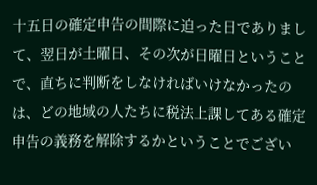十五日の確定申告の間際に迫った日でありまして、翌日が土曜日、その次が日曜日ということで、直ちに判断をしなければいけなかったのは、どの地域の人たちに税法上課してある確定申告の義務を解除するかということでござい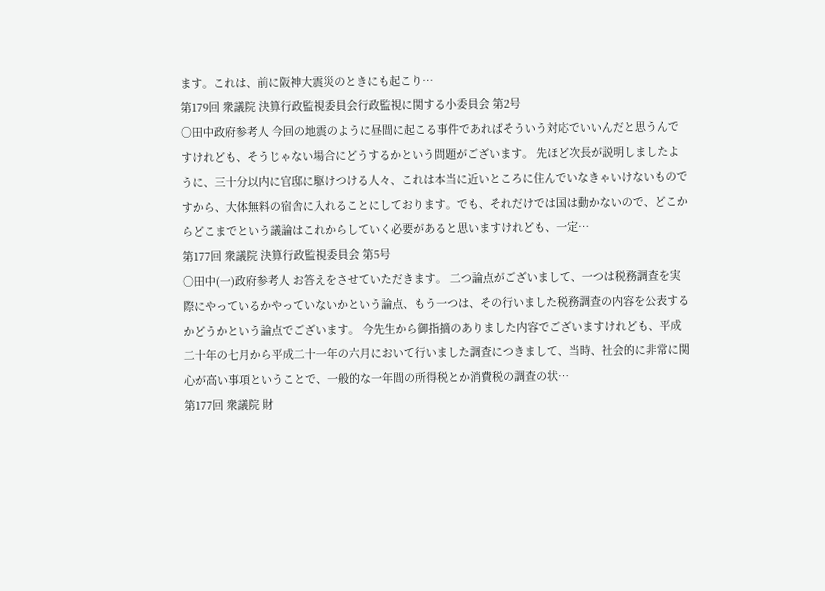ます。これは、前に阪神大震災のときにも起こり…
第179回 衆議院 決算行政監視委員会行政監視に関する小委員会 第2号
○田中政府参考人 今回の地震のように昼間に起こる事件であればそういう対応でいいんだと思うんですけれども、そうじゃない場合にどうするかという問題がございます。 先ほど次長が説明しましたように、三十分以内に官邸に駆けつける人々、これは本当に近いところに住んでいなきゃいけないものですから、大体無料の宿舎に入れることにしております。でも、それだけでは国は動かないので、どこからどこまでという議論はこれからしていく必要があると思いますけれども、一定…
第177回 衆議院 決算行政監視委員会 第5号
○田中(一)政府参考人 お答えをさせていただきます。 二つ論点がございまして、一つは税務調査を実際にやっているかやっていないかという論点、もう一つは、その行いました税務調査の内容を公表するかどうかという論点でございます。 今先生から御指摘のありました内容でございますけれども、平成二十年の七月から平成二十一年の六月において行いました調査につきまして、当時、社会的に非常に関心が高い事項ということで、一般的な一年間の所得税とか消費税の調査の状…
第177回 衆議院 財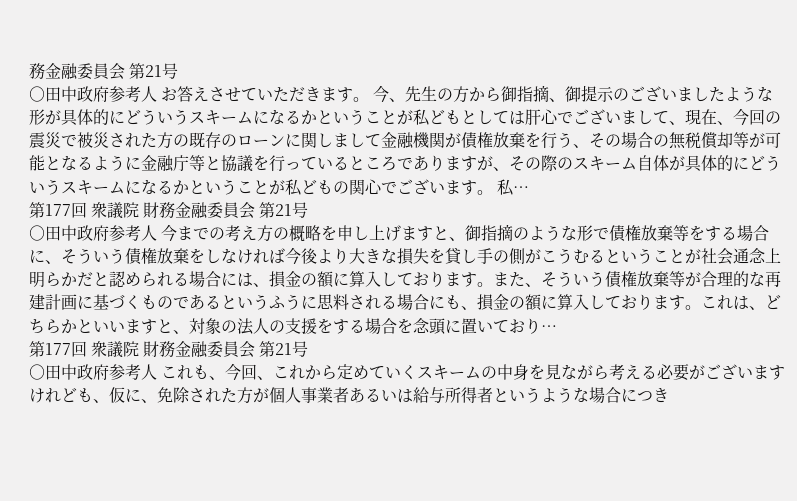務金融委員会 第21号
○田中政府参考人 お答えさせていただきます。 今、先生の方から御指摘、御提示のございましたような形が具体的にどういうスキームになるかということが私どもとしては肝心でございまして、現在、今回の震災で被災された方の既存のローンに関しまして金融機関が債権放棄を行う、その場合の無税償却等が可能となるように金融庁等と協議を行っているところでありますが、その際のスキーム自体が具体的にどういうスキームになるかということが私どもの関心でございます。 私…
第177回 衆議院 財務金融委員会 第21号
○田中政府参考人 今までの考え方の概略を申し上げますと、御指摘のような形で債権放棄等をする場合に、そういう債権放棄をしなければ今後より大きな損失を貸し手の側がこうむるということが社会通念上明らかだと認められる場合には、損金の額に算入しております。また、そういう債権放棄等が合理的な再建計画に基づくものであるというふうに思料される場合にも、損金の額に算入しております。これは、どちらかといいますと、対象の法人の支援をする場合を念頭に置いており…
第177回 衆議院 財務金融委員会 第21号
○田中政府参考人 これも、今回、これから定めていくスキームの中身を見ながら考える必要がございますけれども、仮に、免除された方が個人事業者あるいは給与所得者というような場合につき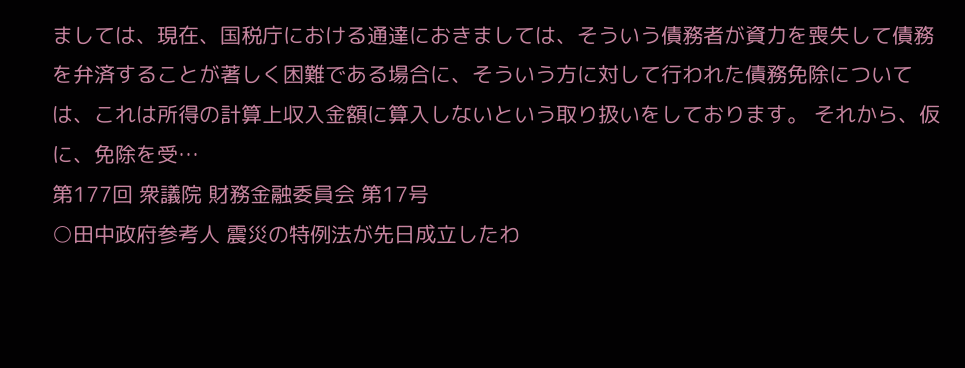ましては、現在、国税庁における通達におきましては、そういう債務者が資力を喪失して債務を弁済することが著しく困難である場合に、そういう方に対して行われた債務免除については、これは所得の計算上収入金額に算入しないという取り扱いをしております。 それから、仮に、免除を受…
第177回 衆議院 財務金融委員会 第17号
○田中政府参考人 震災の特例法が先日成立したわ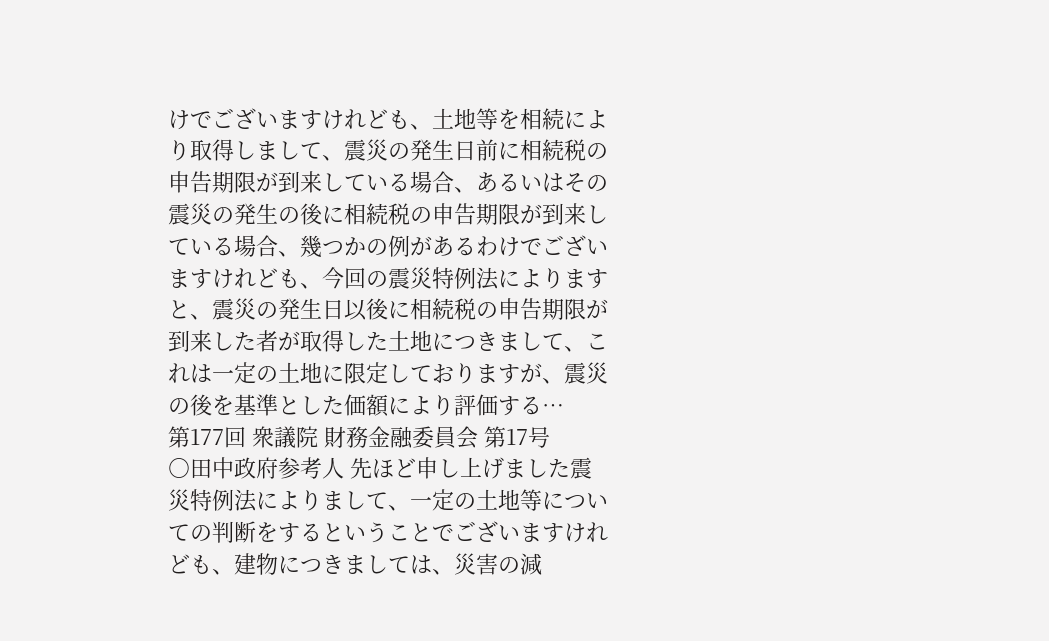けでございますけれども、土地等を相続により取得しまして、震災の発生日前に相続税の申告期限が到来している場合、あるいはその震災の発生の後に相続税の申告期限が到来している場合、幾つかの例があるわけでございますけれども、今回の震災特例法によりますと、震災の発生日以後に相続税の申告期限が到来した者が取得した土地につきまして、これは一定の土地に限定しておりますが、震災の後を基準とした価額により評価する…
第177回 衆議院 財務金融委員会 第17号
○田中政府参考人 先ほど申し上げました震災特例法によりまして、一定の土地等についての判断をするということでございますけれども、建物につきましては、災害の減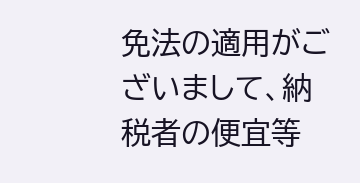免法の適用がございまして、納税者の便宜等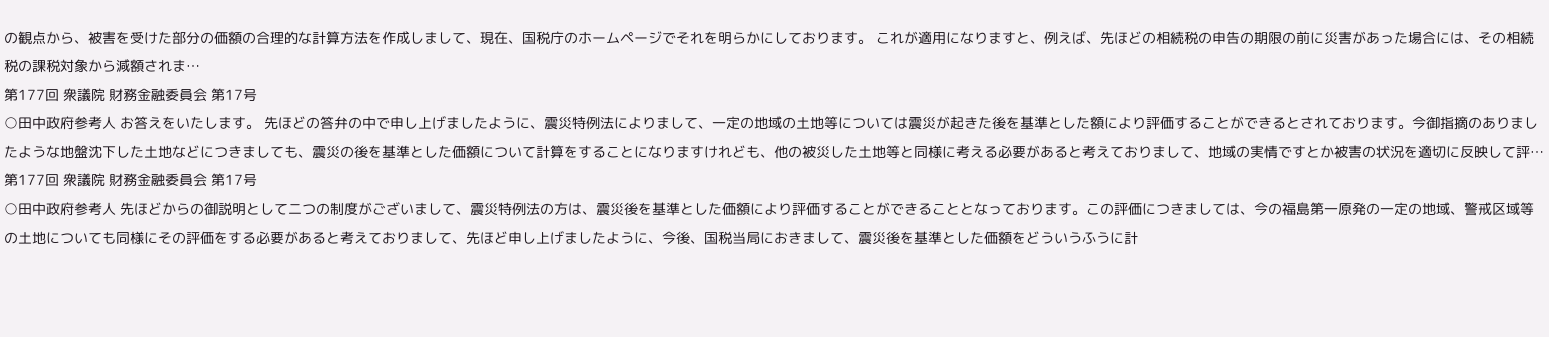の観点から、被害を受けた部分の価額の合理的な計算方法を作成しまして、現在、国税庁のホームページでそれを明らかにしております。 これが適用になりますと、例えば、先ほどの相続税の申告の期限の前に災害があった場合には、その相続税の課税対象から減額されま…
第177回 衆議院 財務金融委員会 第17号
○田中政府参考人 お答えをいたします。 先ほどの答弁の中で申し上げましたように、震災特例法によりまして、一定の地域の土地等については震災が起きた後を基準とした額により評価することができるとされております。今御指摘のありましたような地盤沈下した土地などにつきましても、震災の後を基準とした価額について計算をすることになりますけれども、他の被災した土地等と同様に考える必要があると考えておりまして、地域の実情ですとか被害の状況を適切に反映して評…
第177回 衆議院 財務金融委員会 第17号
○田中政府参考人 先ほどからの御説明として二つの制度がございまして、震災特例法の方は、震災後を基準とした価額により評価することができることとなっております。この評価につきましては、今の福島第一原発の一定の地域、警戒区域等の土地についても同様にその評価をする必要があると考えておりまして、先ほど申し上げましたように、今後、国税当局におきまして、震災後を基準とした価額をどういうふうに計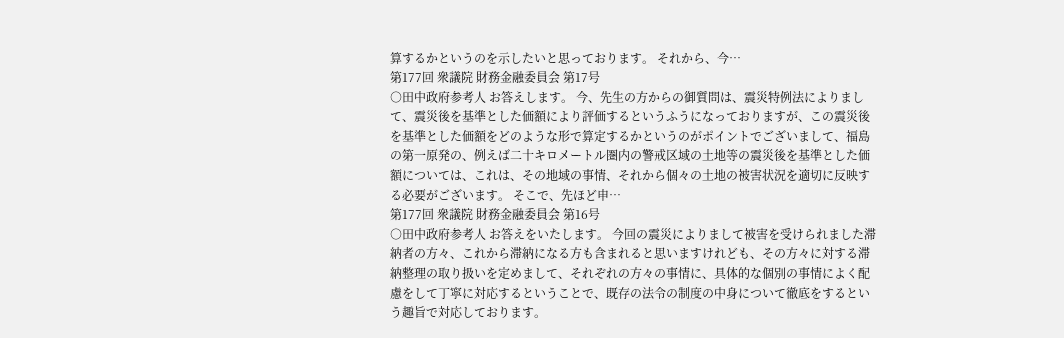算するかというのを示したいと思っております。 それから、今…
第177回 衆議院 財務金融委員会 第17号
○田中政府参考人 お答えします。 今、先生の方からの御質問は、震災特例法によりまして、震災後を基準とした価額により評価するというふうになっておりますが、この震災後を基準とした価額をどのような形で算定するかというのがポイントでございまして、福島の第一原発の、例えば二十キロメートル圏内の警戒区域の土地等の震災後を基準とした価額については、これは、その地域の事情、それから個々の土地の被害状況を適切に反映する必要がございます。 そこで、先ほど申…
第177回 衆議院 財務金融委員会 第16号
○田中政府参考人 お答えをいたします。 今回の震災によりまして被害を受けられました滞納者の方々、これから滞納になる方も含まれると思いますけれども、その方々に対する滞納整理の取り扱いを定めまして、それぞれの方々の事情に、具体的な個別の事情によく配慮をして丁寧に対応するということで、既存の法令の制度の中身について徹底をするという趣旨で対応しております。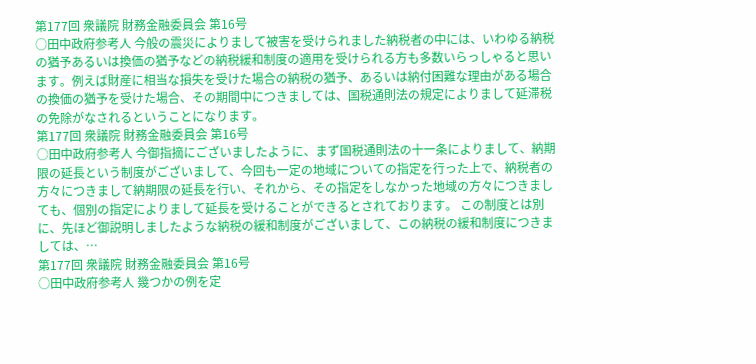第177回 衆議院 財務金融委員会 第16号
○田中政府参考人 今般の震災によりまして被害を受けられました納税者の中には、いわゆる納税の猶予あるいは換価の猶予などの納税緩和制度の適用を受けられる方も多数いらっしゃると思います。例えば財産に相当な損失を受けた場合の納税の猶予、あるいは納付困難な理由がある場合の換価の猶予を受けた場合、その期間中につきましては、国税通則法の規定によりまして延滞税の免除がなされるということになります。
第177回 衆議院 財務金融委員会 第16号
○田中政府参考人 今御指摘にございましたように、まず国税通則法の十一条によりまして、納期限の延長という制度がございまして、今回も一定の地域についての指定を行った上で、納税者の方々につきまして納期限の延長を行い、それから、その指定をしなかった地域の方々につきましても、個別の指定によりまして延長を受けることができるとされております。 この制度とは別に、先ほど御説明しましたような納税の緩和制度がございまして、この納税の緩和制度につきましては、…
第177回 衆議院 財務金融委員会 第16号
○田中政府参考人 幾つかの例を定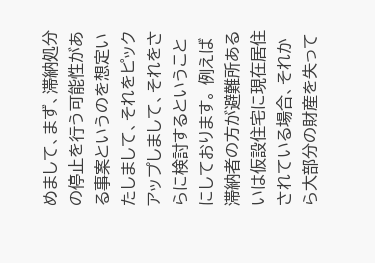めまして、まず、滞納処分の停止を行う可能性がある事案というのを想定いたしまして、それをピックアップしまして、それをさらに検討するということにしております。 例えば滞納者の方が避難所あるいは仮設住宅に現在居住されている場合、それから大部分の財産を失って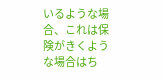いるような場合、これは保険がきくような場合はち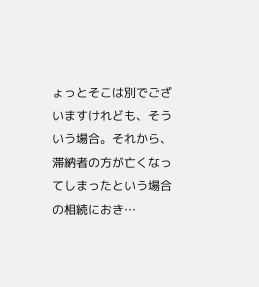ょっとそこは別でございますけれども、そういう場合。それから、滞納者の方が亡くなってしまったという場合の相続におき…